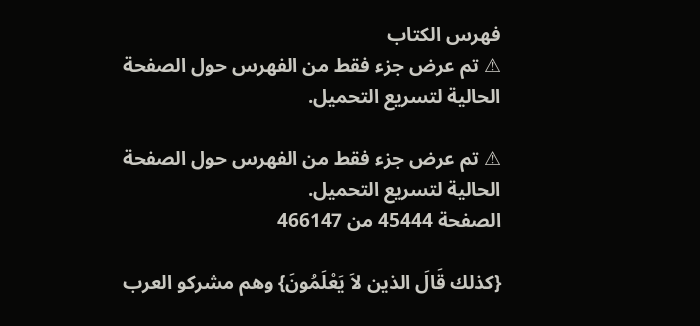فهرس الكتاب
⚠ تم عرض جزء فقط من الفهرس حول الصفحة الحالية لتسريع التحميل.

⚠ تم عرض جزء فقط من الفهرس حول الصفحة الحالية لتسريع التحميل.
الصفحة 45444 من 466147

{كذلك قَالَ الذين لاَ يَعْلَمُونَ} وهم مشركو العرب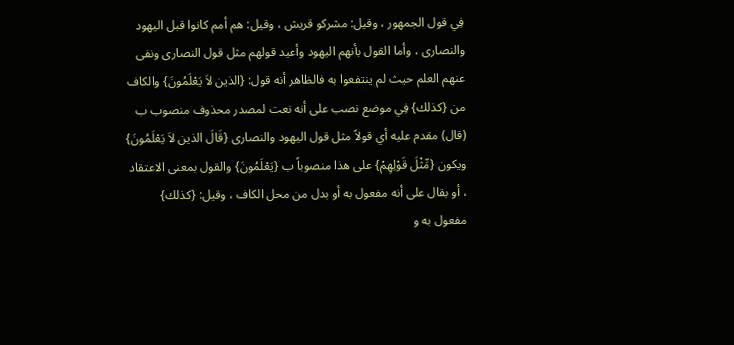فِي قول الجمهور ، وقيل: مشركو قريش ، وقيل: هم أمم كانوا قبل اليهود والنصارى ، وأما القول بأنهم اليهود وأعيد قولهم مثل قول النصارى ونفى عنهم العلم حيث لم ينتفعوا به فالظاهر أنه قول: {الذين لاَ يَعْلَمُونَ} والكاف من {كذلك} فِي موضع نصب على أنه نعت لمصدر محذوف منصوب ب (قال) مقدم عليه أي قولاً مثل قول اليهود والنصارى {قَالَ الذين لاَ يَعْلَمُونَ} ويكون {مِّثْلَ قَوْلِهِمْ} على هذا منصوباً ب {يَعْلَمُونَ} والقول بمعنى الاعتقاد ، أو بقال على أنه مفعول به أو بدل من محل الكاف ، وقيل: {كذلك} مفعول به و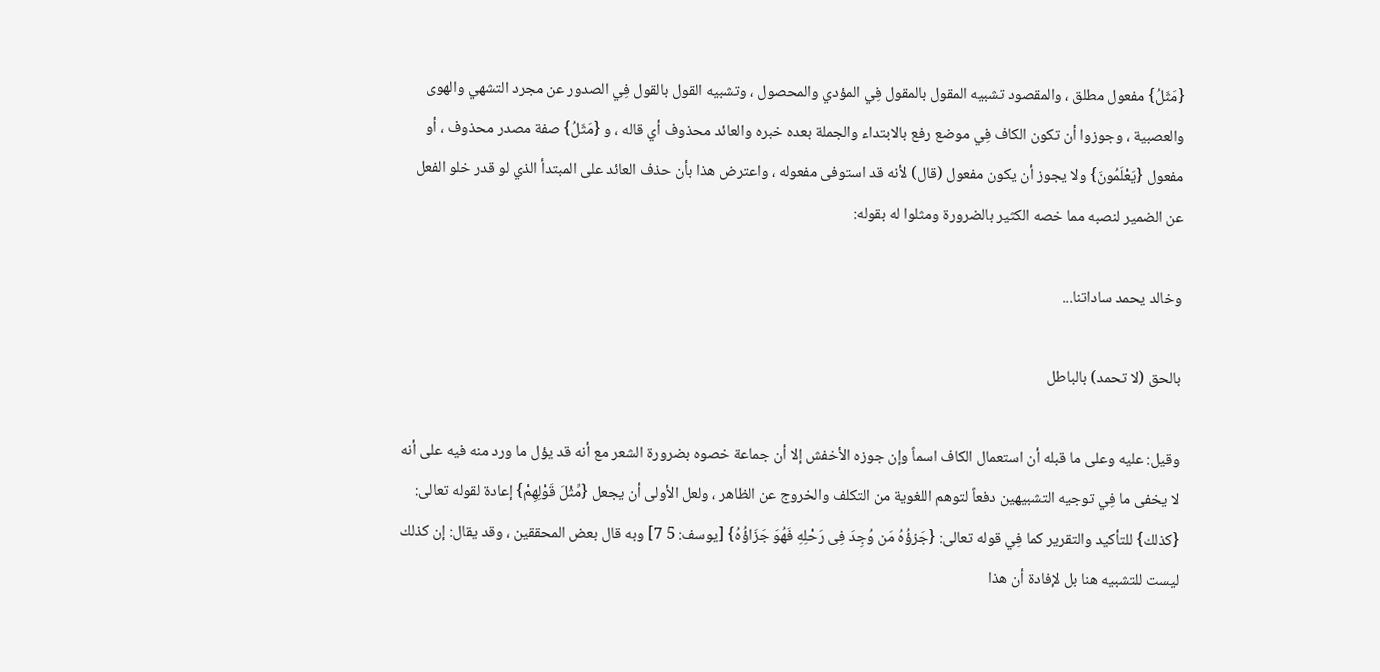{مَثَلُ} مفعول مطلق ، والمقصود تشبيه المقول بالمقول فِي المؤدي والمحصول ، وتشبيه القول بالقول فِي الصدور عن مجرد التشهي والهوى والعصبية ، وجوزوا أن تكون الكاف فِي موضع رفع بالابتداء والجملة بعده خبره والعائد محذوف أي قاله ، و {مَثَلُ} صفة مصدر محذوف ، أو مفعول {يَعْلَمُونَ} ولا يجوز أن يكون مفعول (قال) لأنه قد استوفى مفعوله ، واعترض هذا بأن حذف العائد على المبتدأ الذي لو قدر خلو الفعل عن الضمير لنصبه مما خصه الكثير بالضرورة ومثلوا له بقوله:

وخالد يحمد ساداتنا...

بالحق (لا تحمد) بالباطل

وقيل: عليه وعلى ما قبله أن استعمال الكاف اسماً وإن جوزه الأخفش إلا أن جماعة خصوه بضرورة الشعر مع أنه قد يؤل ما ورد منه فيه على أنه لا يخفى ما فِي توجيه التشبيهين دفعاً لتوهم اللغوية من التكلف والخروج عن الظاهر ، ولعل الأولى أن يجعل {مِّثْلَ قَوْلِهِمْ} إعادة لقوله تعالى: {كذلك} للتأكيد والتقرير كما فِي قوله تعالى: {جَزؤُهُ مَن وُجِدَ فِى رَحْلِهِ فَهُوَ جَزَاؤُهُ} [يوسف: 5 7] وبه قال بعض المحققين ، وقد يقال: إن كذلك ليست للتشبيه هنا بل لإفادة أن هذا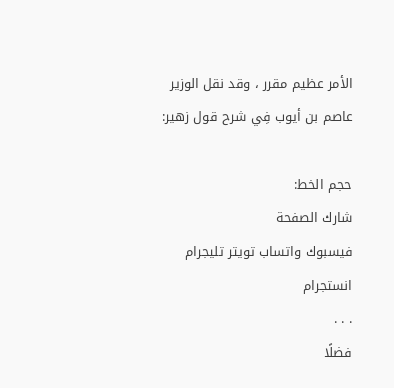الأمر عظيم مقرر ، وقد نقل الوزير عاصم بن أيوب فِي شرح قول زهير:

حجم الخط:
شارك الصفحة
فيسبوك واتساب تويتر تليجرام انستجرام
. . .
فضلًا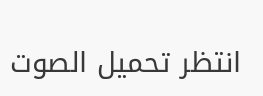انتظر تحميل الصوت